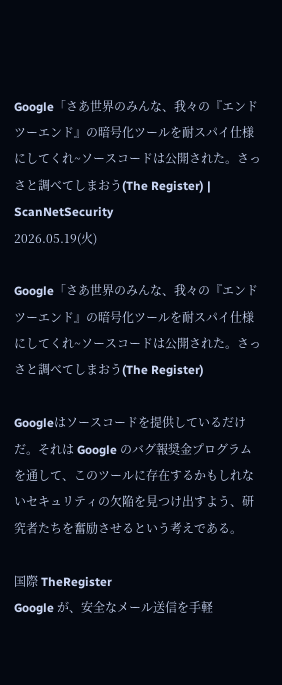Google「さあ世界のみんな、我々の『エンドツーエンド』の暗号化ツールを耐スパイ仕様にしてくれ~ソースコードは公開された。さっさと調べてしまおう(The Register) | ScanNetSecurity
2026.05.19(火)

Google「さあ世界のみんな、我々の『エンドツーエンド』の暗号化ツールを耐スパイ仕様にしてくれ~ソースコードは公開された。さっさと調べてしまおう(The Register)

Googleはソースコードを提供しているだけだ。それは Google のバグ報奨金プログラムを通して、このツールに存在するかもしれないセキュリティの欠陥を見つけ出すよう、研究者たちを奮励させるという考えである。

国際 TheRegister
Google が、安全なメール送信を手軽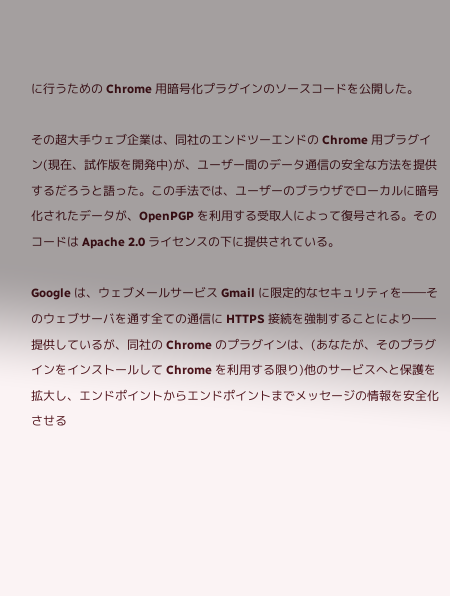に行うための Chrome 用暗号化プラグインのソースコードを公開した。

その超大手ウェブ企業は、同社のエンドツーエンドの Chrome 用プラグイン(現在、試作版を開発中)が、ユーザー間のデータ通信の安全な方法を提供するだろうと語った。この手法では、ユーザーのブラウザでローカルに暗号化されたデータが、OpenPGP を利用する受取人によって復号される。そのコードは Apache 2.0 ライセンスの下に提供されている。

Google は、ウェブメールサービス Gmail に限定的なセキュリティを――そのウェブサーバを通す全ての通信に HTTPS 接続を強制することにより――提供しているが、同社の Chrome のプラグインは、(あなたが、そのプラグインをインストールして Chrome を利用する限り)他のサービスへと保護を拡大し、エンドポイントからエンドポイントまでメッセージの情報を安全化させる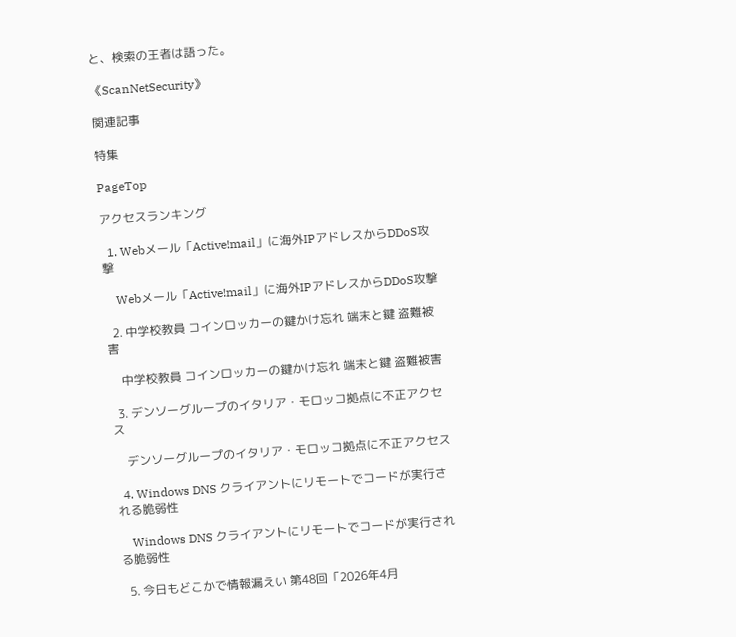と、検索の王者は語った。

《ScanNetSecurity》

関連記事

特集

PageTop

アクセスランキング

  1. Webメール「Active!mail」に海外IPアドレスからDDoS攻撃

    Webメール「Active!mail」に海外IPアドレスからDDoS攻撃

  2. 中学校教員 コインロッカーの鍵かけ忘れ 端末と鍵 盗難被害

    中学校教員 コインロッカーの鍵かけ忘れ 端末と鍵 盗難被害

  3. デンソーグループのイタリア・モロッコ拠点に不正アクセス

    デンソーグループのイタリア・モロッコ拠点に不正アクセス

  4. Windows DNS クライアントにリモートでコードが実行される脆弱性

    Windows DNS クライアントにリモートでコードが実行される脆弱性

  5. 今日もどこかで情報漏えい 第48回「2026年4月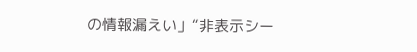の情報漏えい」“非表示シー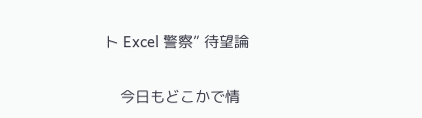ト Excel 警察” 待望論

    今日もどこかで情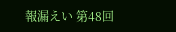報漏えい 第48回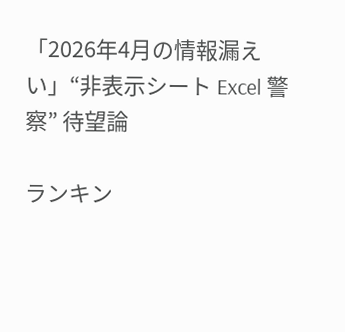「2026年4月の情報漏えい」“非表示シート Excel 警察” 待望論

ランキン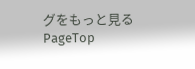グをもっと見る
PageTop